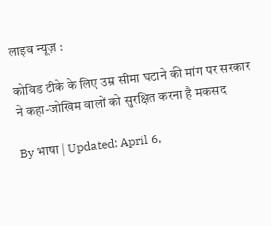लाइव न्यूज़ :

कोविड टीके के लिए उम्र सीमा घटाने की मांग पर सरकार ने कहा-जोखिम वालों को सुरक्षित करना है मकसद

By भाषा | Updated: April 6,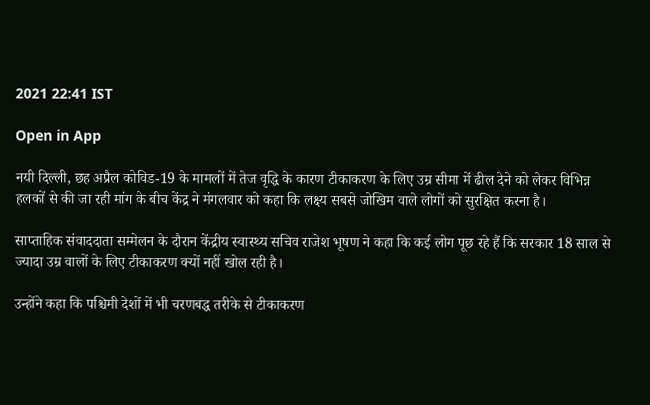2021 22:41 IST

Open in App

नयी दिल्ली, छह अप्रैल कोविड-19 के मामलों में तेज वृद्धि के कारण टीकाकरण के लिए उम्र सीमा में ढील देने को लेकर विभिन्न हलकों से की जा रही मांग के बीच केंद्र ने मंगलवार को कहा कि लक्ष्य सबसे जोखिम वाले लोगों को सुरक्षित करना है।

साप्ताहिक संवाददाता सम्मेलन के दौरान केंद्रीय स्वास्थ्य सचिव राजेश भूषण ने कहा कि कई लोग पूछ रहे हैं कि सरकार 18 साल से ज्यादा उम्र वालों के लिए टीकाकरण क्यों नहीं खोल रही है।

उन्होंने कहा कि पश्चिमी देशों में भी चरणबद्ध तरीके से टीकाकरण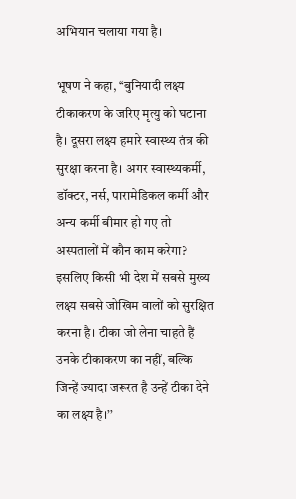अभियान चलाया गया है।

भूषण ने कहा, ‘‘बुनियादी लक्ष्य टीकाकरण के जरिए मृत्यु को घटाना है। दूसरा लक्ष्य हमारे स्वास्थ्य तंत्र की सुरक्षा करना है। अगर स्वास्थ्यकर्मी, डॉक्टर, नर्स, पारामेडिकल कर्मी और अन्य कर्मी बीमार हो गए तो अस्पतालों में कौन काम करेगा? इसलिए किसी भी देश में सबसे मुख्य लक्ष्य सबसे जोखिम वालों को सुरक्षित करना है। टीका जो लेना चाहते हैं उनके टीकाकरण का नहीं, बल्कि जिन्हें ज्यादा जरूरत है उन्हें टीका देने का लक्ष्य है।’’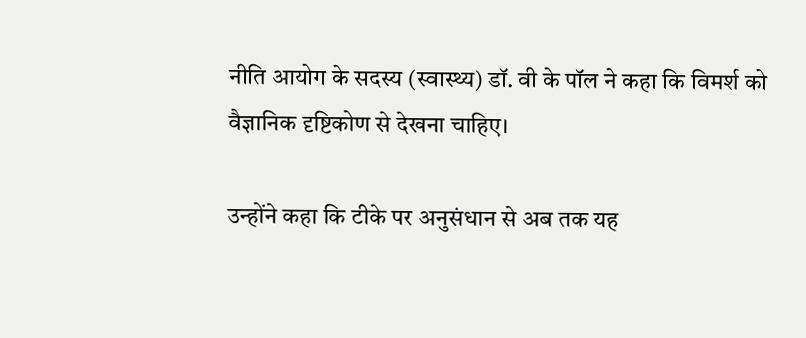नीति आयोग के सदस्य (स्वास्थ्य) डॉ. वी के पॉल ने कहा कि विमर्श को वैज्ञानिक दृष्टिकोण से देखना चाहिए।

उन्होंने कहा कि टीके पर अनुसंधान से अब तक यह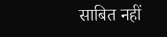साबित नहीं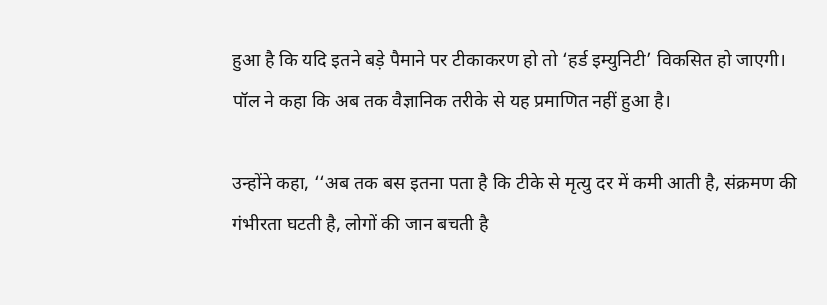हुआ है कि यदि इतने बड़े पैमाने पर टीकाकरण हो तो ‘हर्ड इम्युनिटी’ विकसित हो जाएगी। पॉल ने कहा कि अब तक वैज्ञानिक तरीके से यह प्रमाणित नहीं हुआ है।

उन्होंने कहा, ‘‘अब तक बस इतना पता है कि टीके से मृत्यु दर में कमी आती है, संक्रमण की गंभीरता घटती है, लोगों की जान बचती है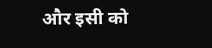और इसी को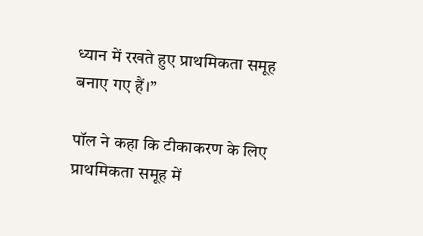ध्यान में रखते हुए प्राथमिकता समूह बनाए गए हैं।’’

पॉल ने कहा कि टीकाकरण के लिए प्राथमिकता समूह में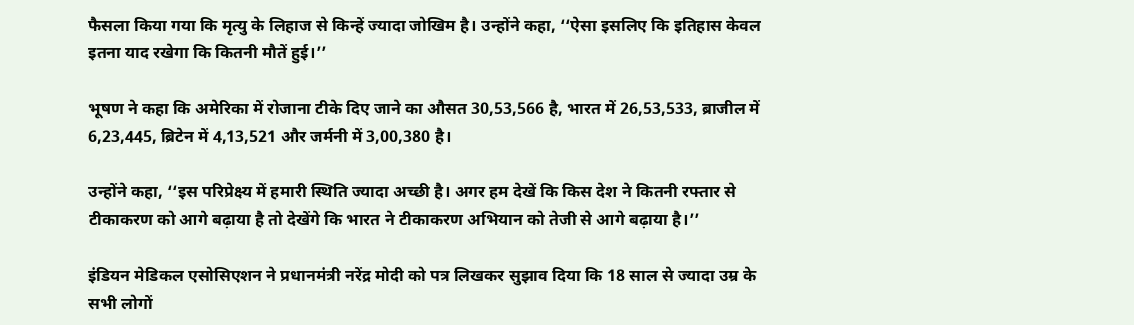फैसला किया गया कि मृत्यु के लिहाज से किन्हें ज्यादा जोखिम है। उन्होंने कहा, ‘‘ऐसा इसलिए कि इतिहास केवल इतना याद रखेगा कि कितनी मौतें हुई।’’

भूषण ने कहा कि अमेरिका में रोजाना टीके दिए जाने का औसत 30,53,566 है, भारत में 26,53,533, ब्राजील में 6,23,445, ब्रिटेन में 4,13,521 और जर्मनी में 3,00,380 है।

उन्होंने कहा, ‘‘इस परिप्रेक्ष्य में हमारी स्थिति ज्यादा अच्छी है। अगर हम देखें कि किस देश ने कितनी रफ्तार से टीकाकरण को आगे बढ़ाया है तो देखेंगे कि भारत ने टीकाकरण अभियान को तेजी से आगे बढ़ाया है।’’

इंडियन मेडिकल एसोसिएशन ने प्रधानमंत्री नरेंद्र मोदी को पत्र लिखकर सुझाव दिया कि 18 साल से ज्यादा उम्र के सभी लोगों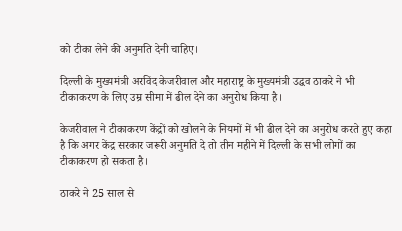को टीका लेने की अनुमति देनी चाहिए।

दिल्ली के मुख्यमंत्री अरविंद केजरीवाल और महाराष्ट्र के मुख्यमंत्री उद्धव ठाकरे ने भी टीकाकरण के लिए उम्र सीमा में ढील देने का अनुरोध किया है।

केजरीवाल ने टीकाकरण केंद्रों को खोलने के नियमों में भी ढील देने का अनुरोध करते हुए कहा है कि अगर केंद्र सरकार जरूरी अनुमति दे तो तीन महीने में दिल्ली के सभी लोगों का टीकाकरण हो सकता है।

ठाकरे ने 25 साल से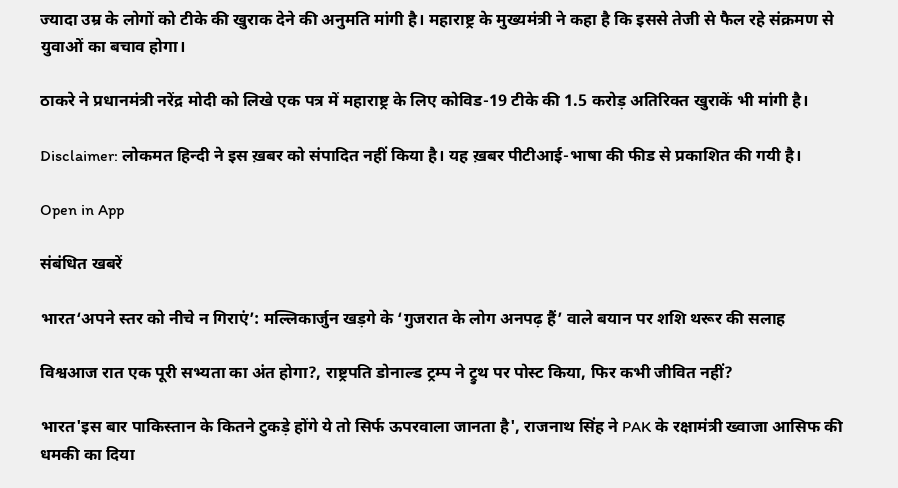ज्यादा उम्र के लोगों को टीके की खुराक देने की अनुमति मांगी है। महाराष्ट्र के मुख्यमंत्री ने कहा है कि इससे तेजी से फैल रहे संक्रमण से युवाओं का बचाव होगा।

ठाकरे ने प्रधानमंत्री नरेंद्र मोदी को लिखे एक पत्र में महाराष्ट्र के लिए कोविड-19 टीके की 1.5 करोड़ अतिरिक्त खुराकें भी मांगी है।

Disclaimer: लोकमत हिन्दी ने इस ख़बर को संपादित नहीं किया है। यह ख़बर पीटीआई-भाषा की फीड से प्रकाशित की गयी है।

Open in App

संबंधित खबरें

भारत‘अपने स्तर को नीचे न गिराएं’: मल्लिकार्जुन खड़गे के ‘गुजरात के लोग अनपढ़ हैं’ वाले बयान पर शशि थरूर की सलाह

विश्वआज रात एक पूरी सभ्यता का अंत होगा?, राष्ट्रपति डोनाल्ड ट्रम्प ने ट्रुथ पर पोस्ट किया, फिर कभी जीवित नहीं?

भारत'इस बार पाकिस्तान के कितने टुकड़े होंगे ये तो सिर्फ ऊपरवाला जानता है', राजनाथ सिंह ने PAK के रक्षामंत्री ख्वाजा आसिफ की धमकी का दिया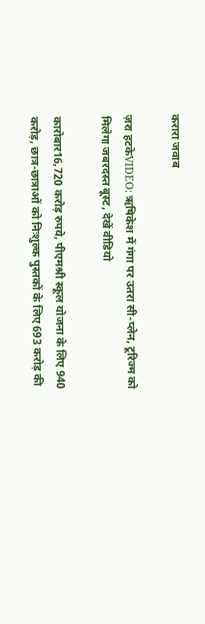करारा जवाब

ज़रा हटकेVIDEO: ऋषिकेश में गंगा पर उतरा सी-प्लेन, टूरिज्म को मिलेगा जबरदस्त बूस्ट, देखें वीडियो

कारोबार16,720 करोड़ रुपये, पीएमश्री स्कूल योजना के लिए 940 करोड़, छात्र-छात्राओं को निःशुल्क पुस्तकों के लिए 693 करोड़ की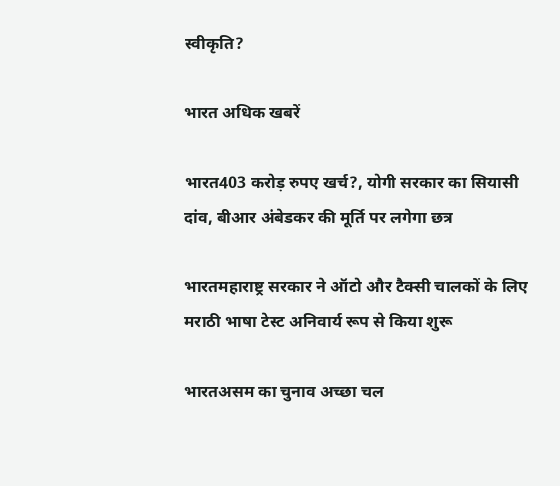स्वीकृति?

भारत अधिक खबरें

भारत403 करोड़ रुपए खर्च?, योगी सरकार का सियासी दांव, बीआर अंबेडकर की मूर्ति पर लगेगा छत्र

भारतमहाराष्ट्र सरकार ने ऑटो और टैक्सी चालकों के लिए मराठी भाषा टेस्ट अनिवार्य रूप से किया शुरू

भारतअसम का चुनाव अच्छा चल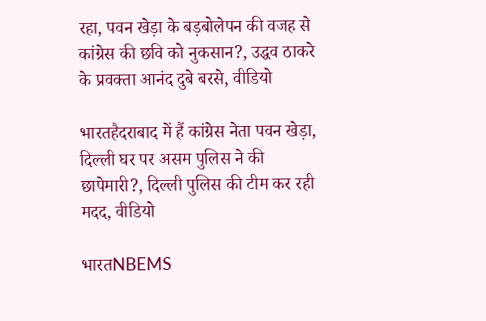रहा, पवन खेड़ा के बड़बोलेपन की वजह से कांग्रेस की छवि को नुकसान?, उद्धव ठाकरे के प्रवक्ता आनंद दुबे बरसे, वीडियो

भारतहैदराबाद में हैं कांग्रेस नेता पवन खेड़ा, दिल्ली घर पर असम पुलिस ने की छापेमारी?, दिल्ली पुलिस की टीम कर रही मदद, वीडियो

भारतNBEMS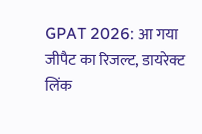GPAT 2026: आ गया जीपैट का रिजल्ट, डायरेक्ट लिंक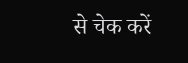से चेक करें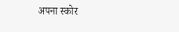अपना स्कोर